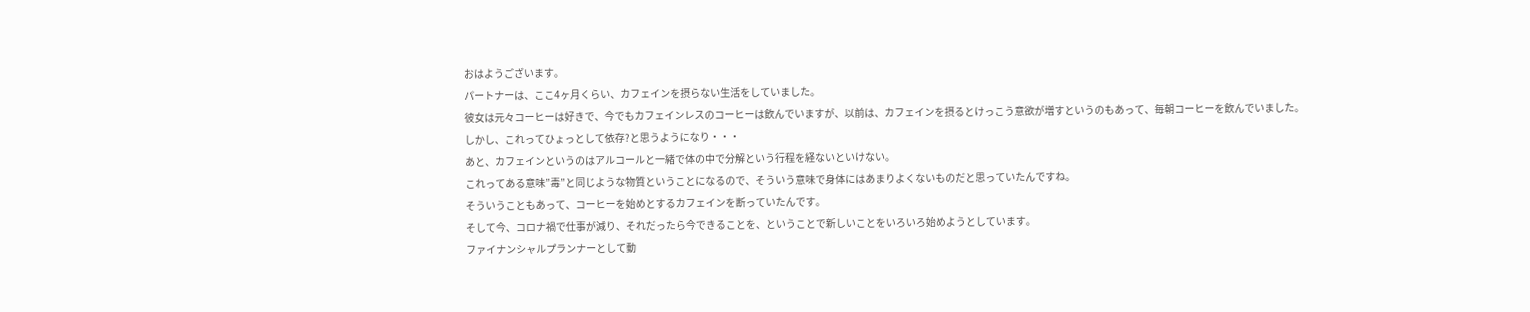おはようございます。
パートナーは、ここ4ヶ月くらい、カフェインを摂らない生活をしていました。
彼女は元々コーヒーは好きで、今でもカフェインレスのコーヒーは飲んでいますが、以前は、カフェインを摂るとけっこう意欲が増すというのもあって、毎朝コーヒーを飲んでいました。
しかし、これってひょっとして依存?と思うようになり・・・
あと、カフェインというのはアルコールと一緒で体の中で分解という行程を経ないといけない。
これってある意味”毒”と同じような物質ということになるので、そういう意味で身体にはあまりよくないものだと思っていたんですね。
そういうこともあって、コーヒーを始めとするカフェインを断っていたんです。
そして今、コロナ禍で仕事が減り、それだったら今できることを、ということで新しいことをいろいろ始めようとしています。
ファイナンシャルプランナーとして動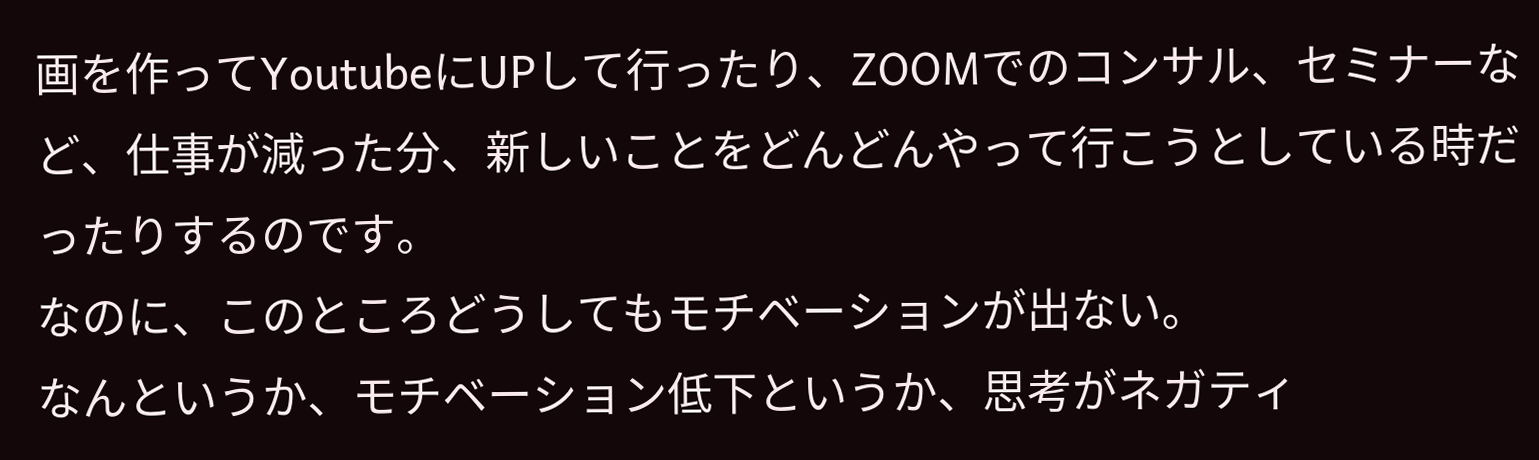画を作ってYoutubeにUPして行ったり、ZOOMでのコンサル、セミナーなど、仕事が減った分、新しいことをどんどんやって行こうとしている時だったりするのです。
なのに、このところどうしてもモチベーションが出ない。
なんというか、モチベーション低下というか、思考がネガティ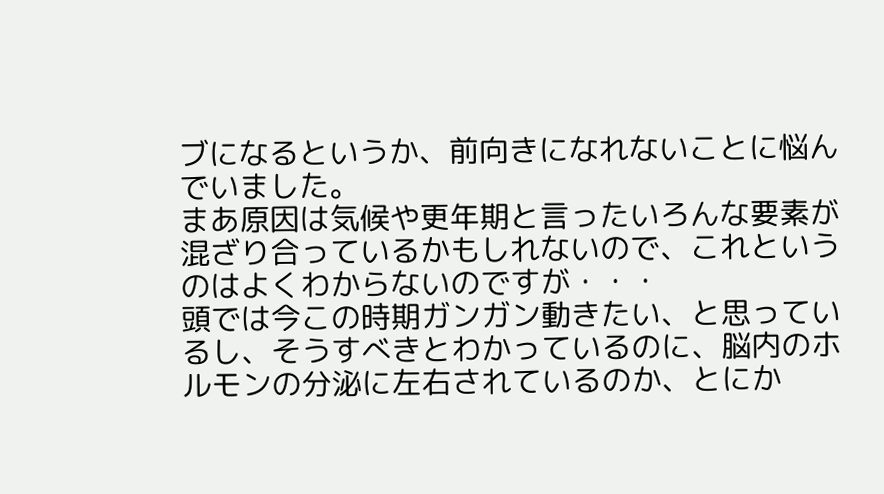ブになるというか、前向きになれないことに悩んでいました。
まあ原因は気候や更年期と言ったいろんな要素が混ざり合っているかもしれないので、これというのはよくわからないのですが・・・
頭では今この時期ガンガン動きたい、と思っているし、そうすべきとわかっているのに、脳内のホルモンの分泌に左右されているのか、とにか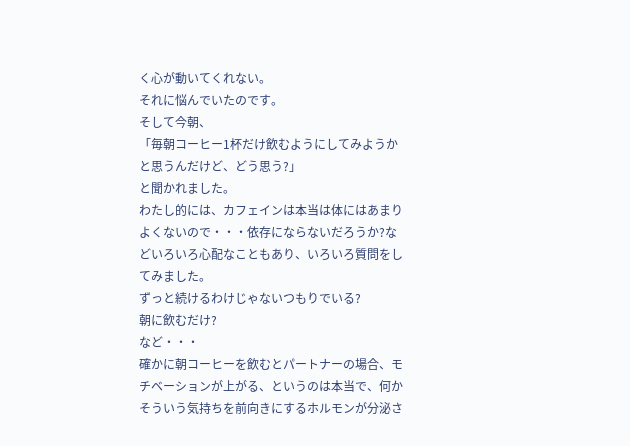く心が動いてくれない。
それに悩んでいたのです。
そして今朝、
「毎朝コーヒー1杯だけ飲むようにしてみようかと思うんだけど、どう思う?」
と聞かれました。
わたし的には、カフェインは本当は体にはあまりよくないので・・・依存にならないだろうか?などいろいろ心配なこともあり、いろいろ質問をしてみました。
ずっと続けるわけじゃないつもりでいる?
朝に飲むだけ?
など・・・
確かに朝コーヒーを飲むとパートナーの場合、モチベーションが上がる、というのは本当で、何かそういう気持ちを前向きにするホルモンが分泌さ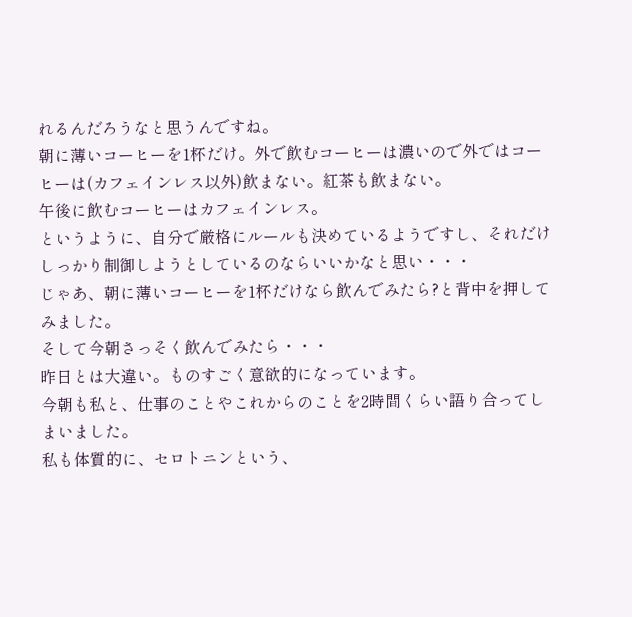れるんだろうなと思うんですね。
朝に薄いコーヒーを1杯だけ。外で飲むコーヒーは濃いので外ではコーヒーは(カフェインレス以外)飲まない。紅茶も飲まない。
午後に飲むコーヒーはカフェインレス。
というように、自分で厳格にルールも決めているようですし、それだけしっかり制御しようとしているのならいいかなと思い・・・
じゃあ、朝に薄いコーヒーを1杯だけなら飲んでみたら?と背中を押してみました。
そして今朝さっそく飲んでみたら・・・
昨日とは大違い。ものすごく意欲的になっています。
今朝も私と、仕事のことやこれからのことを2時間くらい語り合ってしまいました。
私も体質的に、セロトニンという、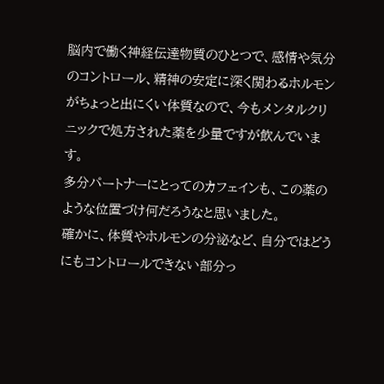脳内で働く神経伝達物質のひとつで、感情や気分のコントロール、精神の安定に深く関わるホルモンがちょっと出にくい体質なので、今もメンタルクリニックで処方された薬を少量ですが飲んでいます。
多分パートナーにとってのカフェインも、この薬のような位置づけ何だろうなと思いました。
確かに、体質やホルモンの分泌など、自分ではどうにもコントロールできない部分っ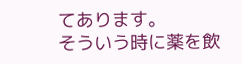てあります。
そういう時に薬を飲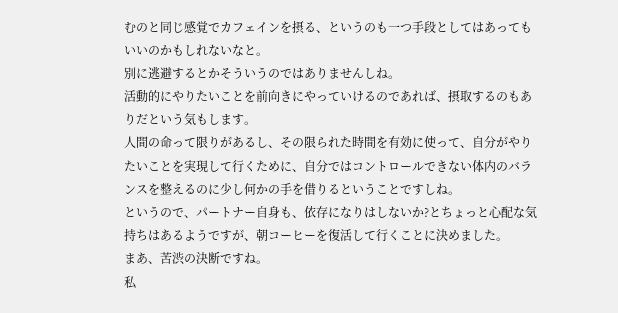むのと同じ感覚でカフェインを摂る、というのも一つ手段としてはあってもいいのかもしれないなと。
別に逃避するとかそういうのではありませんしね。
活動的にやりたいことを前向きにやっていけるのであれば、摂取するのもありだという気もします。
人間の命って限りがあるし、その限られた時間を有効に使って、自分がやりたいことを実現して行くために、自分ではコントロールできない体内のバランスを整えるのに少し何かの手を借りるということですしね。
というので、パートナー自身も、依存になりはしないか?とちょっと心配な気持ちはあるようですが、朝コーヒーを復活して行くことに決めました。
まあ、苦渋の決断ですね。
私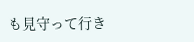も見守って行き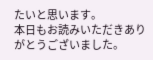たいと思います。
本日もお読みいただきありがとうございました。